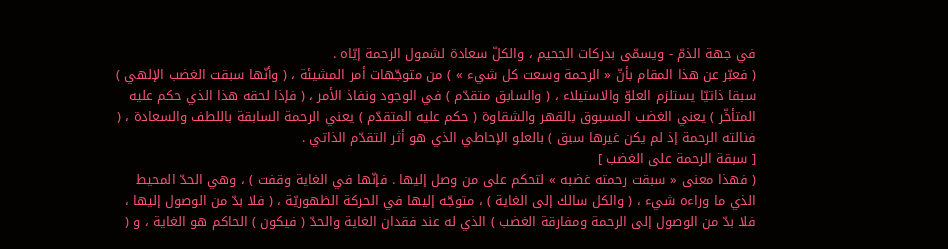في جهة الذمّ - ويسمّى بدركات الجحيم ، والكلّ سعادة لشمول الرحمة إيّاه .
( فعبّر عن هذا المقام بأنّ « الرحمة وسعت كل شيء » ) من متوجّهات أمر المشيئة ، ( وأنّها سبقت الغضب الإلهي ) سبقا ذاتيّا يستلزم العلوّ والاستيلاء ، ( والسابق متقدّم ) في الوجود ونفاذ الأمر ، ( فإذا لحقه هذا الذي حكم عليه المتأخّر ) يعني الغضب المسبوق بالقهر والشقاوة ( حكم عليه المتقدّم ) يعني الرحمة السابقة باللطف والسعادة ، ( فنالته الرحمة إذ لم يكن غيرها سبق ) بالعلو الإحاطي الذي هو أثر التقدّم الذاتي .
[ سبقة الرحمة على الغضب ]
( فهذا معنى « سبقت رحمته غضبه » لتحكم على من وصل إليها . فإنّها في الغاية وقفت ) ، وهي الحدّ المحيط الذي ما وراءه شيء ، ( والكل سالك إلى الغاية ) ، متوجّه إليها في الحركة الظهوريّة ، ( فلا بدّ من الوصول إليها ، فلا بدّ من الوصول إلى الرحمة ومفارقة الغضب ) الذي له عند فقدان الغاية والحدّ ( فيكون ) الحاكم هو الغاية ، و (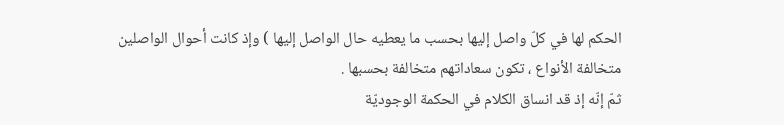الحكم لها في كلّ واصل إليها بحسب ما يعطيه حال الواصل إليها ) وإذ كانت أحوال الواصلين متخالفة الأنواع ، تكون سعاداتهم متخالفة بحسبها .
ثمّ إنّه إذ قد انساق الكلام في الحكمة الوجوديّة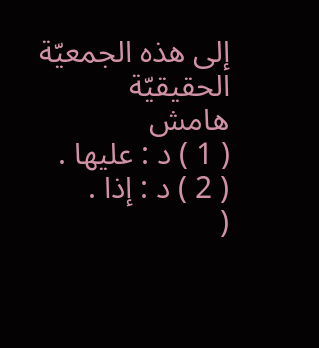إلى هذه الجمعيّة الحقيقيّة
هامش
( 1 ) د : عليها .
( 2 ) د : إذا .
(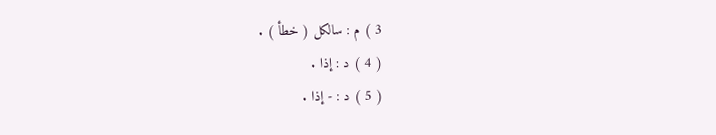3 ) م : سالكل ( خطأ ) .
( 4 ) د : إذا .
( 5 ) د : - إذا .